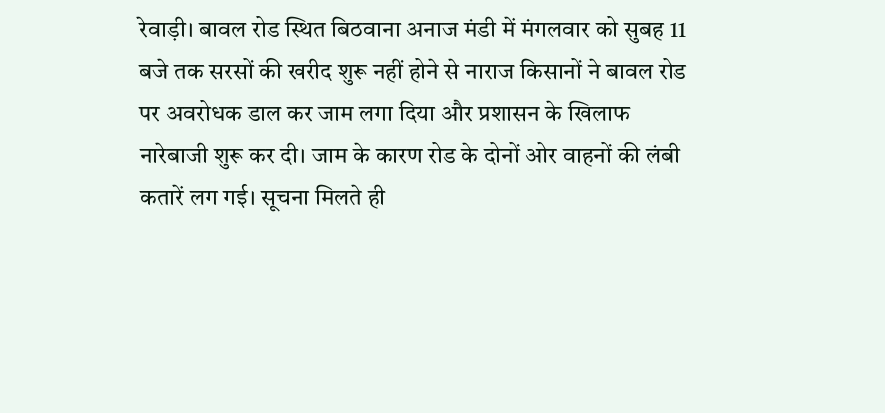रेवाड़ी। बावल रोड स्थित बिठवाना अनाज मंडी में मंगलवार को सुबह 11 बजे तक सरसों की खरीद शुरू नहीं होने से नाराज किसानों ने बावल रोड पर अवरोधक डाल कर जाम लगा दिया और प्रशासन के खिलाफ नारेबाजी शुरू कर दी। जाम के कारण रोड के दोनों ओर वाहनों की लंबी कतारें लग गई। सूचना मिलते ही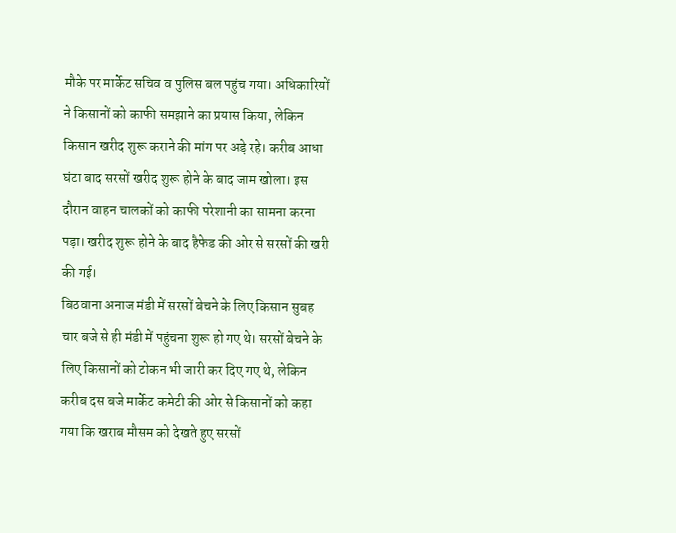मौके पर मार्केट सचिव व पुलिस बल पहुंच गया। अधिकारियों ने किसानों को काफी समझाने का प्रयास किया, लेकिन किसान खरीद शुरू कराने की मांग पर अड़े रहे। करीब आधा घंटा बाद सरसों खरीद शुरू होने के बाद जाम खोला। इस दौरान वाहन चालकों को काफी परेशानी का सामना करना पड़ा। खरीद शुरू होने के बाद हैफेड की ओर से सरसों की खरी की गई।
बिठवाना अनाज मंडी में सरसों बेचने के लिए किसान सुबह चार बजे से ही मंडी में पहुंचना शुरू हो गए थे। सरसों बेचने के लिए किसानों को टोकन भी जारी कर दिए गए थे, लेकिन करीब दस बजे मार्केट कमेटी की ओर से किसानों को कहा गया कि खराब मौसम को देखते हुए सरसों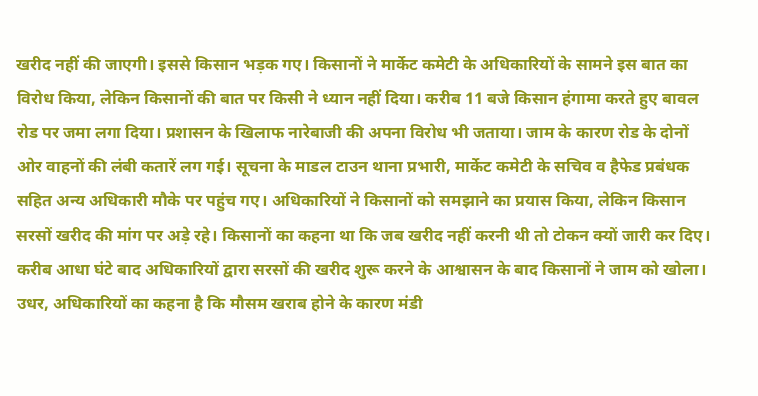खरीद नहीं की जाएगी। इससे किसान भड़क गए। किसानों ने मार्केट कमेटी के अधिकारियों के सामने इस बात का विरोध किया, लेकिन किसानों की बात पर किसी ने ध्यान नहीं दिया। करीब 11 बजे किसान हंगामा करते हुए बावल रोड पर जमा लगा दिया। प्रशासन के खिलाफ नारेबाजी की अपना विरोध भी जताया। जाम के कारण रोड के दोनों ओर वाहनों की लंबी कतारें लग गई। सूचना के माडल टाउन थाना प्रभारी, मार्केट कमेटी के सचिव व हैफेड प्रबंधक सहित अन्य अधिकारी मौके पर पहुंच गए। अधिकारियों ने किसानों को समझाने का प्रयास किया, लेकिन किसान सरसों खरीद की मांग पर अड़े रहे। किसानों का कहना था कि जब खरीद नहीं करनी थी तो टोकन क्यों जारी कर दिए। करीब आधा घंटे बाद अधिकारियों द्वारा सरसों की खरीद शुरू करने के आश्वासन के बाद किसानों ने जाम को खोला। उधर, अधिकारियों का कहना है कि मौसम खराब होने के कारण मंडी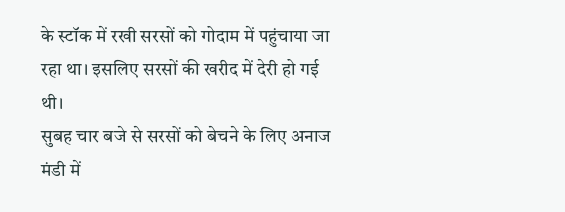के स्टॉक में रखी सरसों को गोदाम में पहुंचाया जा रहा था। इसलिए सरसों की खरीद में देरी हो गई थी।
सुबह चार बजे से सरसों को बेचने के लिए अनाज मंडी में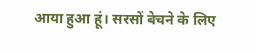आया हुआ हूं। सरसों बेचने के लिए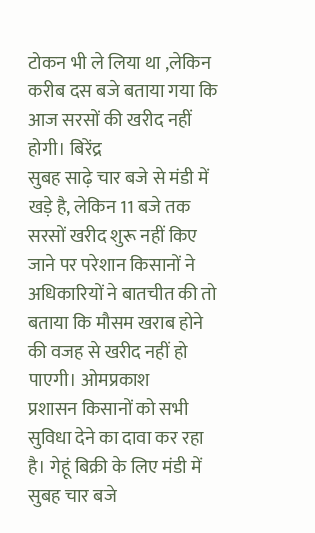टोकन भी ले लिया था ,लेकिन करीब दस बजे बताया गया कि आज सरसों की खरीद नहीं होगी। बिरेंद्र
सुबह साढ़े चार बजे से मंडी में खड़े है, लेकिन 11 बजे तक सरसों खरीद शुरू नहीं किए जाने पर परेशान किसानों ने अधिकारियों ने बातचीत की तो बताया कि मौसम खराब होने की वजह से खरीद नहीं हो पाएगी। ओमप्रकाश
प्रशासन किसानों को सभी सुविधा देने का दावा कर रहा है। गेहूं बिक्री के लिए मंडी में सुबह चार बजे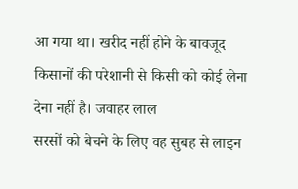आ गया था। खरीद नहीं होने के बावजूद किसानों की परेशानी से किसी को कोई लेना देना नहीं है। जवाहर लाल
सरसों को बेचने के लिए वह सुबह से लाइन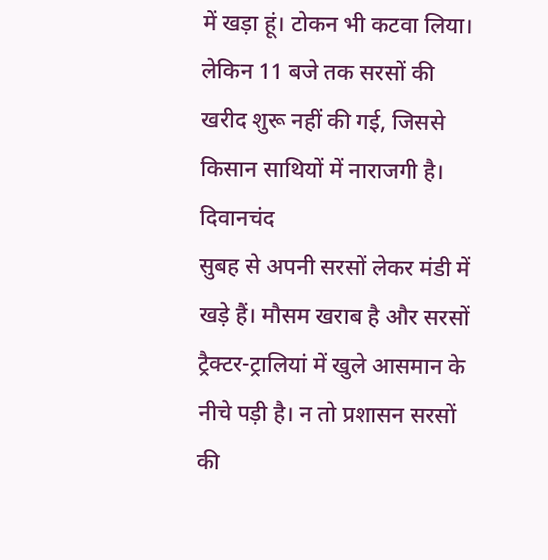में खड़ा हूं। टोकन भी कटवा लिया। लेकिन 11 बजे तक सरसों की खरीद शुरू नहीं की गई, जिससे किसान साथियों में नाराजगी है। दिवानचंद
सुबह से अपनी सरसों लेकर मंडी में खड़े हैं। मौसम खराब है और सरसों ट्रैक्टर-ट्रालियां में खुले आसमान के नीचे पड़ी है। न तो प्रशासन सरसों की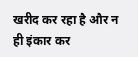खरीद कर रहा है और न ही इंकार कर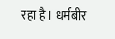रहा है। धर्मबीर